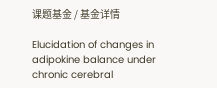课题基金 / 基金详情

Elucidation of changes in adipokine balance under chronic cerebral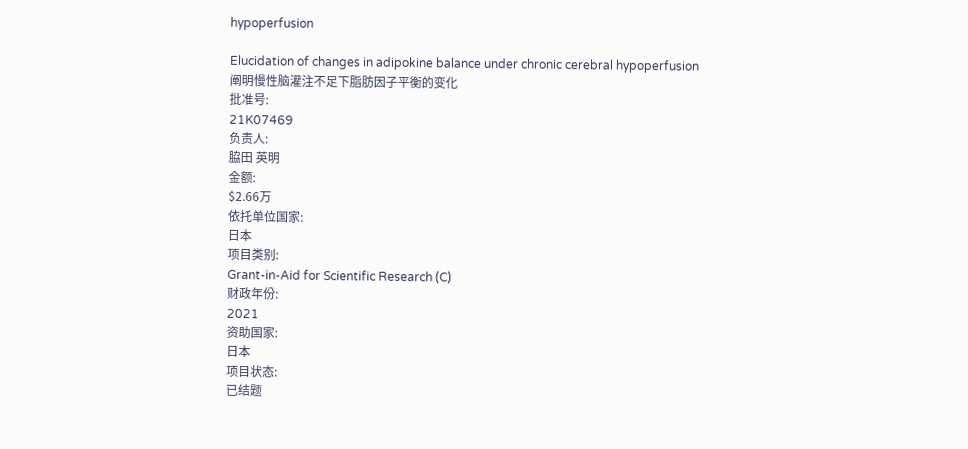hypoperfusion

Elucidation of changes in adipokine balance under chronic cerebral hypoperfusion
阐明慢性脑灌注不足下脂肪因子平衡的变化
批准号:
21K07469
负责人:
脇田 英明
金额:
$2.66万
依托单位国家:
日本
项目类别:
Grant-in-Aid for Scientific Research (C)
财政年份:
2021
资助国家:
日本
项目状态:
已结题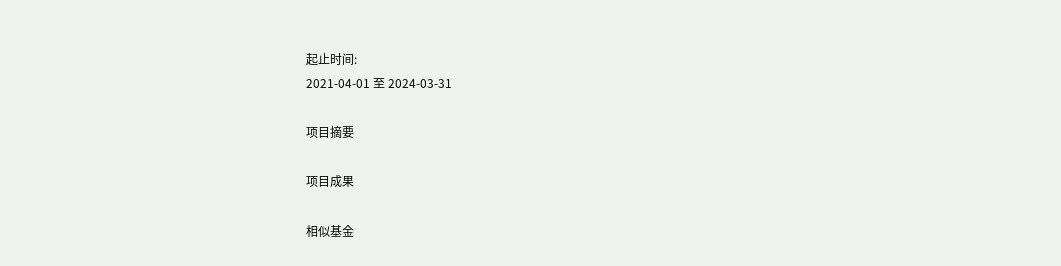起止时间:
2021-04-01 至 2024-03-31

项目摘要

项目成果

相似基金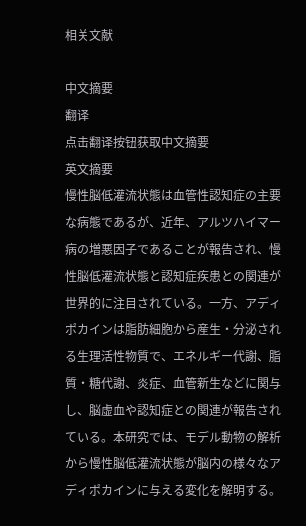相关文献

中文摘要
翻译
点击翻译按钮获取中文摘要
英文摘要
慢性脳低灌流状態は血管性認知症の主要な病態であるが、近年、アルツハイマー病の増悪因子であることが報告され、慢性脳低灌流状態と認知症疾患との関連が世界的に注目されている。一方、アディポカインは脂肪細胞から産生・分泌される生理活性物質で、エネルギー代謝、脂質・糖代謝、炎症、血管新生などに関与し、脳虚血や認知症との関連が報告されている。本研究では、モデル動物の解析から慢性脳低灌流状態が脳内の様々なアディポカインに与える変化を解明する。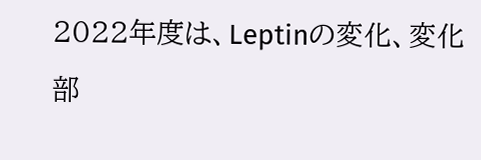2022年度は、Leptinの変化、変化部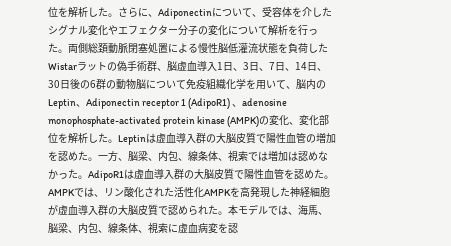位を解析した。さらに、Adiponectinについて、受容体を介したシグナル変化やエフェクター分子の変化について解析を行った。両側総頚動脈閉塞処置による慢性脳低灌流状態を負荷したWistarラットの偽手術群、脳虚血導入1日、3日、7日、14日、30日後の6群の動物脳について免疫組織化学を用いて、脳内のLeptin、Adiponectin receptor 1 (AdipoR1) 、adenosine monophosphate-activated protein kinase (AMPK)の変化、変化部位を解析した。Leptinは虚血導入群の大脳皮質で陽性血管の増加を認めた。一方、脳梁、内包、線条体、視索では増加は認めなかった。AdipoR1は虚血導入群の大脳皮質で陽性血管を認めた。AMPKでは、リン酸化された活性化AMPKを高発現した神経細胞が虚血導入群の大脳皮質で認められた。本モデルでは、海馬、脳梁、内包、線条体、視索に虚血病変を認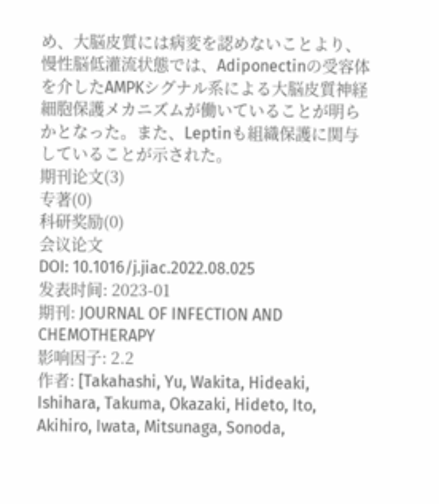め、大脳皮質には病変を認めないことより、慢性脳低灌流状態では、Adiponectinの受容体を介したAMPKシグナル系による大脳皮質神経細胞保護メカニズムが働いていることが明らかとなった。また、Leptinも組織保護に関与していることが示された。
期刊论文(3)
专著(0)
科研奖励(0)
会议论文
DOI: 10.1016/j.jiac.2022.08.025
发表时间: 2023-01
期刊: JOURNAL OF INFECTION AND CHEMOTHERAPY
影响因子: 2.2
作者: [Takahashi, Yu, Wakita, Hideaki, Ishihara, Takuma, Okazaki, Hideto, Ito, Akihiro, Iwata, Mitsunaga, Sonoda,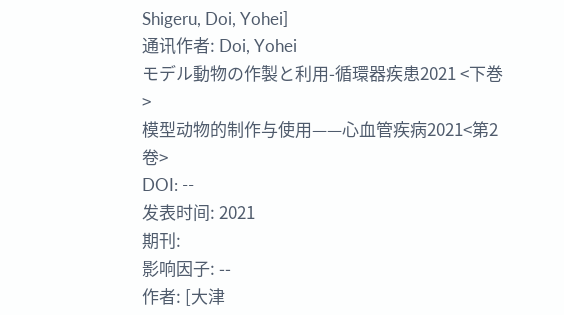Shigeru, Doi, Yohei]
通讯作者: Doi, Yohei
モデル動物の作製と利用-循環器疾患2021 <下巻>
模型动物的制作与使用——心血管疾病2021<第2卷>
DOI: --
发表时间: 2021
期刊:
影响因子: --
作者: [大津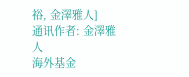裕, 金澤雅人]
通讯作者: 金澤雅人
海外基金